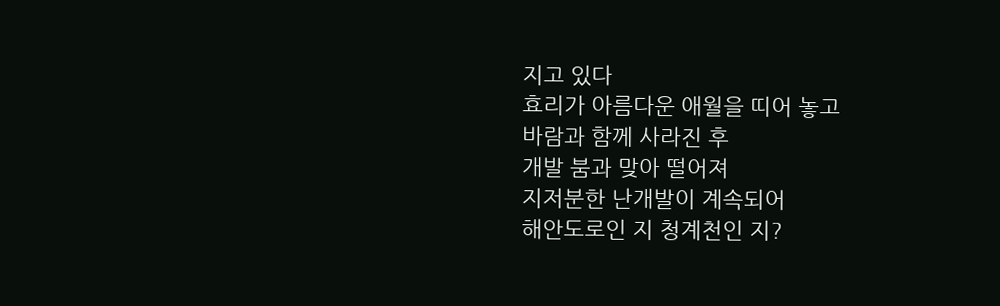지고 있다
효리가 아름다운 애월을 띠어 놓고
바람과 함께 사라진 후
개발 붐과 맞아 떨어져
지저분한 난개발이 계속되어
해안도로인 지 청계천인 지?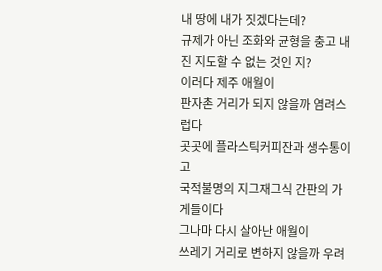내 땅에 내가 짓겠다는데?
규제가 아닌 조화와 균형을 충고 내진 지도할 수 없는 것인 지?
이러다 제주 애월이
판자촌 거리가 되지 않을까 염려스럽다
곳곳에 플라스틱커피잔과 생수통이고
국적불명의 지그재그식 간판의 가게들이다
그나마 다시 살아난 애월이
쓰레기 거리로 변하지 않을까 우려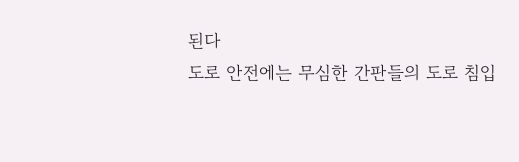된다
도로 안전에는 무심한 간판들의 도로 침입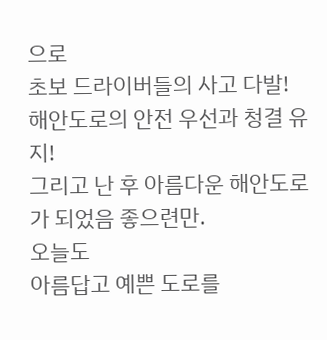으로
초보 드라이버들의 사고 다발!
해안도로의 안전 우선과 청결 유지!
그리고 난 후 아름다운 해안도로가 되었음 좋으련만.
오늘도
아름답고 예쁜 도로를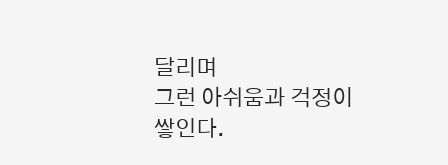달리며
그런 아쉬움과 걱정이
쌓인다.